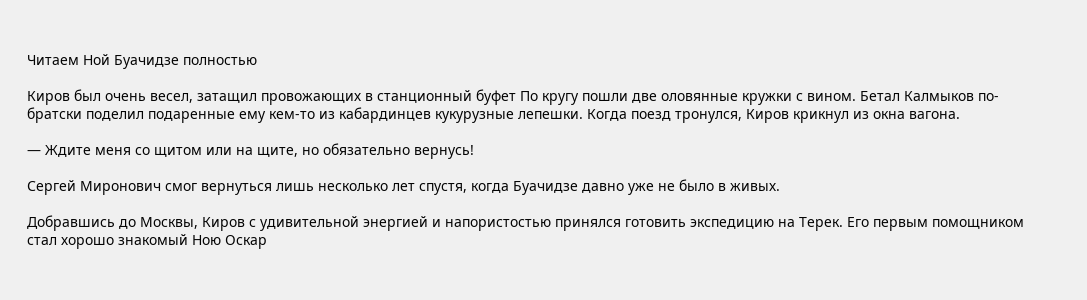Читаем Ной Буачидзе полностью

Киров был очень весел, затащил провожающих в станционный буфет По кругу пошли две оловянные кружки с вином. Бетал Калмыков по-братски поделил подаренные ему кем-то из кабардинцев кукурузные лепешки. Когда поезд тронулся, Киров крикнул из окна вагона.

— Ждите меня со щитом или на щите, но обязательно вернусь!

Сергей Миронович смог вернуться лишь несколько лет спустя, когда Буачидзе давно уже не было в живых.

Добравшись до Москвы, Киров с удивительной энергией и напористостью принялся готовить экспедицию на Терек. Его первым помощником стал хорошо знакомый Ною Оскар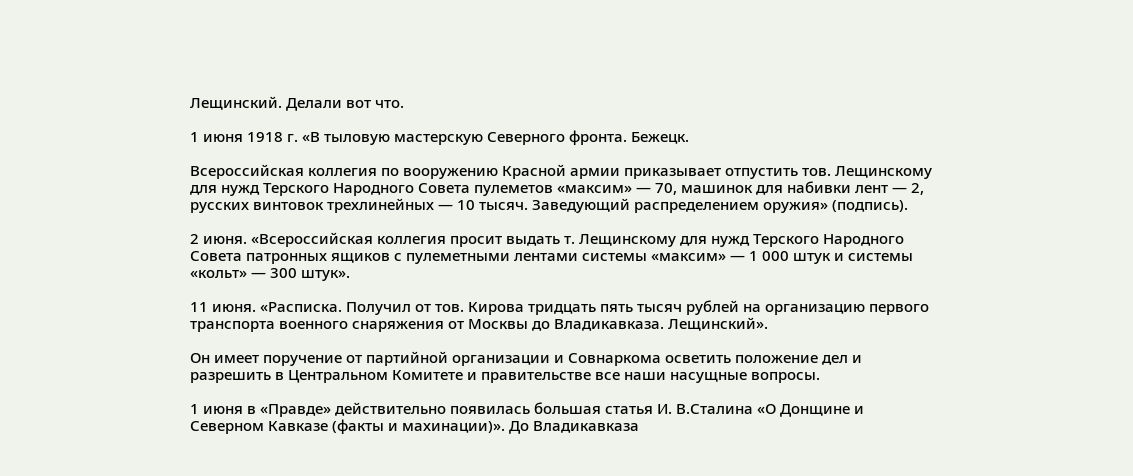Лещинский. Делали вот что.

1 июня 1918 г. «В тыловую мастерскую Северного фронта. Бежецк.

Всероссийская коллегия по вооружению Красной армии приказывает отпустить тов. Лещинскому для нужд Терского Народного Совета пулеметов «максим» — 70, машинок для набивки лент — 2, русских винтовок трехлинейных — 10 тысяч. Заведующий распределением оружия» (подпись).

2 июня. «Всероссийская коллегия просит выдать т. Лещинскому для нужд Терского Народного Совета патронных ящиков с пулеметными лентами системы «максим» — 1 000 штук и системы «кольт» — 300 штук».

11 июня. «Расписка. Получил от тов. Кирова тридцать пять тысяч рублей на организацию первого транспорта военного снаряжения от Москвы до Владикавказа. Лещинский».

Он имеет поручение от партийной организации и Совнаркома осветить положение дел и разрешить в Центральном Комитете и правительстве все наши насущные вопросы.

1 июня в «Правде» действительно появилась большая статья И. В.Сталина «О Донщине и Северном Кавказе (факты и махинации)». До Владикавказа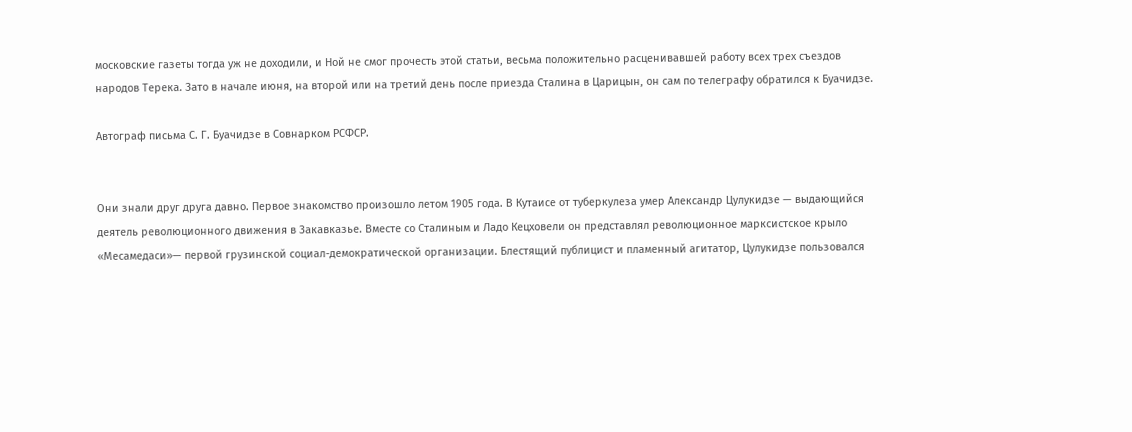московские газеты тогда уж не доходили, и Ной не смог прочесть этой статьи, весьма положительно расценивавшей работу всех трех съездов народов Терека. Зато в начале июня, на второй или на третий день после приезда Сталина в Царицын, он сам по телеграфу обратился к Буачидзе.

Автограф письма С. Г. Буачидзе в Совнарком РСФСР.


Они знали друг друга давно. Первое знакомство произошло летом 1905 года. В Кутаисе от туберкулеза умер Александр Цулукидзе — выдающийся деятель революционного движения в Закавказье. Вместе со Сталиным и Ладо Кецховели он представлял революционное марксистское крыло «Месамедаси»— первой грузинской социал-демократической организации. Блестящий публицист и пламенный агитатор, Цулукидзе пользовался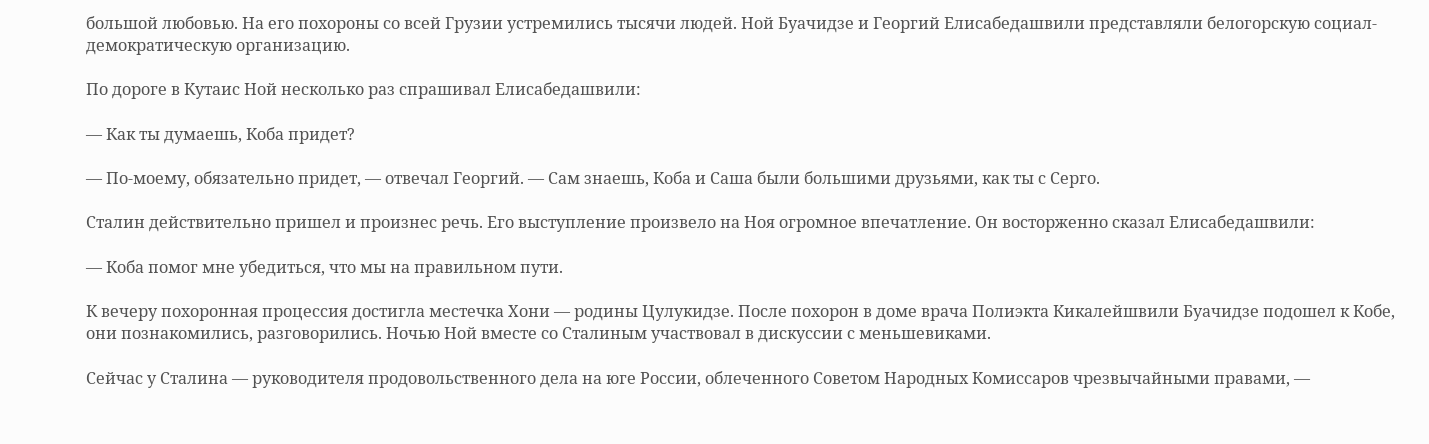большой любовью. На его похороны со всей Грузии устремились тысячи людей. Ной Буачидзе и Георгий Елисабедашвили представляли белогорскую социал-демократическую организацию.

По дороге в Кутаис Ной несколько раз спрашивал Елисабедашвили:

— Как ты думаешь, Коба придет?

— По-моему, обязательно придет, — отвечал Георгий. — Сам знаешь, Коба и Саша были большими друзьями, как ты с Серго.

Сталин действительно пришел и произнес речь. Его выступление произвело на Ноя огромное впечатление. Он восторженно сказал Елисабедашвили:

— Коба помог мне убедиться, что мы на правильном пути.

К вечеру похоронная процессия достигла местечка Хони — родины Цулукидзе. После похорон в доме врача Полиэкта Кикалейшвили Буачидзе подошел к Кобе, они познакомились, разговорились. Ночью Ной вместе со Сталиным участвовал в дискуссии с меньшевиками.

Сейчас у Сталина — руководителя продовольственного дела на юге России, облеченного Советом Народных Комиссаров чрезвычайными правами, —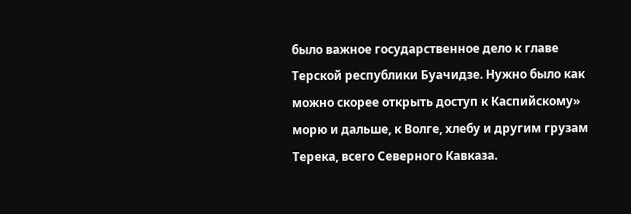было важное государственное дело к главе Терской республики Буачидзе. Нужно было как можно скорее открыть доступ к Каспийскому» морю и дальше, к Волге, хлебу и другим грузам Терека, всего Северного Кавказа.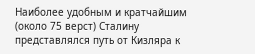Наиболее удобным и кратчайшим (около 75 верст) Сталину представлялся путь от Кизляра к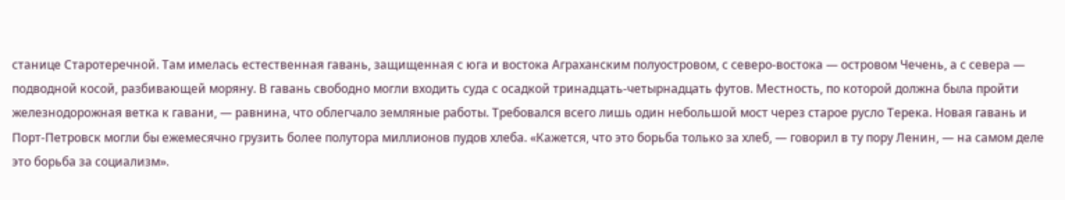станице Старотеречной. Там имелась естественная гавань, защищенная с юга и востока Аграханским полуостровом, с северо-востока — островом Чечень, а с севера — подводной косой, разбивающей моряну. В гавань свободно могли входить суда с осадкой тринадцать-четырнадцать футов. Местность, по которой должна была пройти железнодорожная ветка к гавани, — равнина, что облегчало земляные работы. Требовался всего лишь один небольшой мост через старое русло Терека. Новая гавань и Порт-Петровск могли бы ежемесячно грузить более полутора миллионов пудов хлеба. «Кажется, что это борьба только за хлеб, — говорил в ту пору Ленин, — на самом деле это борьба за социализм».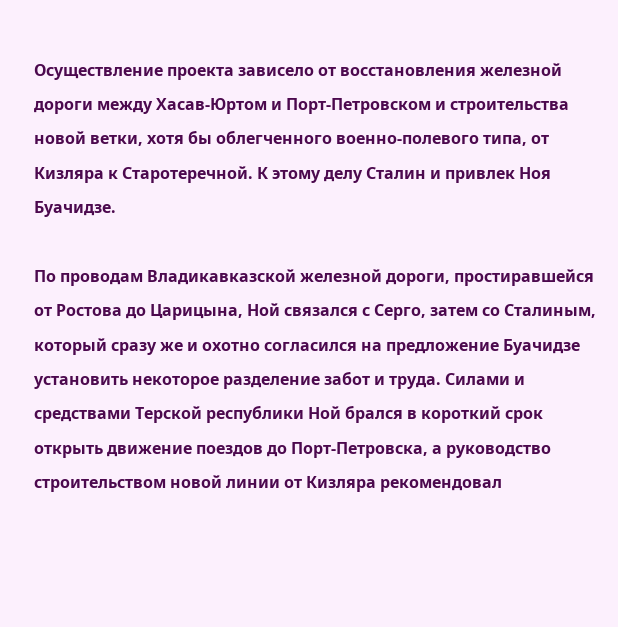Осуществление проекта зависело от восстановления железной дороги между Хасав-Юртом и Порт-Петровском и строительства новой ветки, хотя бы облегченного военно-полевого типа, от Кизляра к Старотеречной. К этому делу Сталин и привлек Ноя Буачидзе.

По проводам Владикавказской железной дороги, простиравшейся от Ростова до Царицына, Ной связался с Серго, затем со Сталиным, который сразу же и охотно согласился на предложение Буачидзе установить некоторое разделение забот и труда. Силами и средствами Терской республики Ной брался в короткий срок открыть движение поездов до Порт-Петровска, а руководство строительством новой линии от Кизляра рекомендовал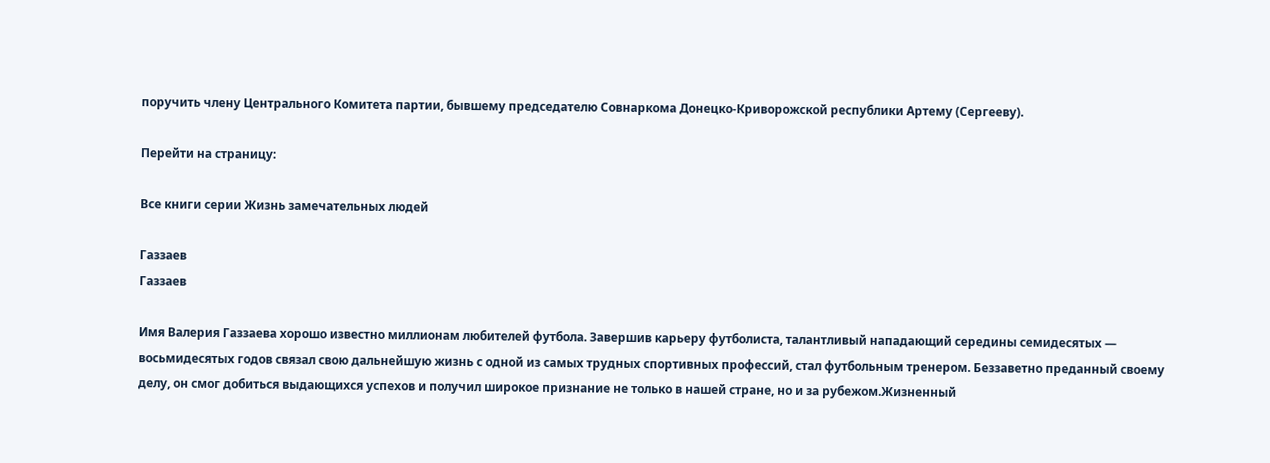поручить члену Центрального Комитета партии, бывшему председателю Совнаркома Донецко-Криворожской республики Артему (Сергееву).

Перейти на страницу:

Все книги серии Жизнь замечательных людей

Газзаев
Газзаев

Имя Валерия Газзаева хорошо известно миллионам любителей футбола. Завершив карьеру футболиста, талантливый нападающий середины семидесятых — восьмидесятых годов связал свою дальнейшую жизнь с одной из самых трудных спортивных профессий, стал футбольным тренером. Беззаветно преданный своему делу, он смог добиться выдающихся успехов и получил широкое признание не только в нашей стране, но и за рубежом.Жизненный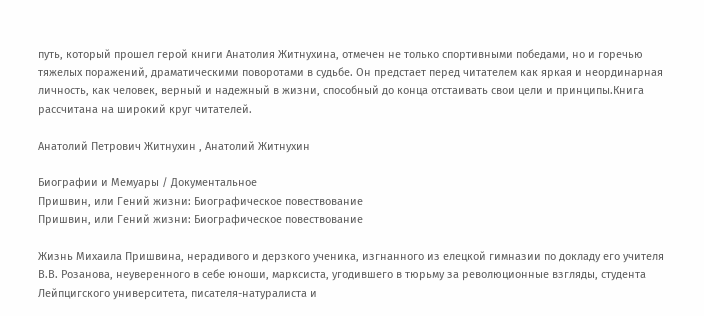путь, который прошел герой книги Анатолия Житнухина, отмечен не только спортивными победами, но и горечью тяжелых поражений, драматическими поворотами в судьбе. Он предстает перед читателем как яркая и неординарная личность, как человек, верный и надежный в жизни, способный до конца отстаивать свои цели и принципы.Книга рассчитана на широкий круг читателей.

Анатолий Петрович Житнухин , Анатолий Житнухин

Биографии и Мемуары / Документальное
Пришвин, или Гений жизни: Биографическое повествование
Пришвин, или Гений жизни: Биографическое повествование

Жизнь Михаила Пришвина, нерадивого и дерзкого ученика, изгнанного из елецкой гимназии по докладу его учителя В.В. Розанова, неуверенного в себе юноши, марксиста, угодившего в тюрьму за революционные взгляды, студента Лейпцигского университета, писателя-натуралиста и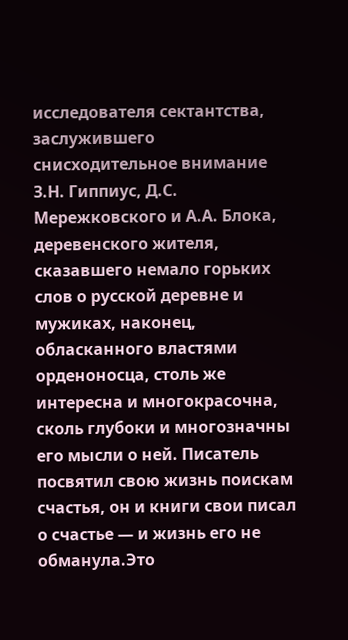исследователя сектантства, заслужившего снисходительное внимание З.Н. Гиппиус, Д.С. Мережковского и А.А. Блока, деревенского жителя, сказавшего немало горьких слов о русской деревне и мужиках, наконец, обласканного властями орденоносца, столь же интересна и многокрасочна, сколь глубоки и многозначны его мысли о ней. Писатель посвятил свою жизнь поискам счастья, он и книги свои писал о счастье — и жизнь его не обманула.Это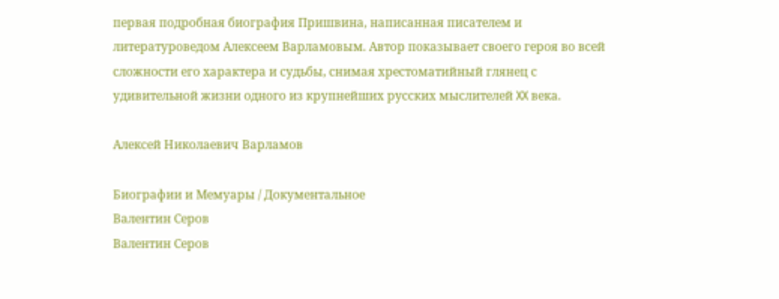первая подробная биография Пришвина, написанная писателем и литературоведом Алексеем Варламовым. Автор показывает своего героя во всей сложности его характера и судьбы, снимая хрестоматийный глянец с удивительной жизни одного из крупнейших русских мыслителей XX века.

Алексей Николаевич Варламов

Биографии и Мемуары / Документальное
Валентин Серов
Валентин Серов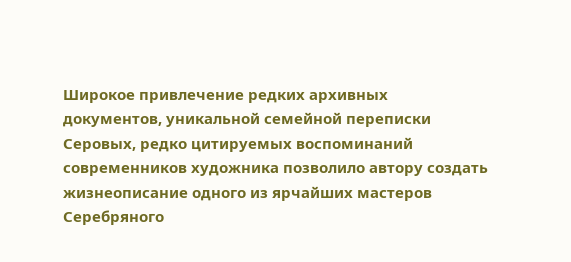Широкое привлечение редких архивных документов, уникальной семейной переписки Серовых, редко цитируемых воспоминаний современников художника позволило автору создать жизнеописание одного из ярчайших мастеров Серебряного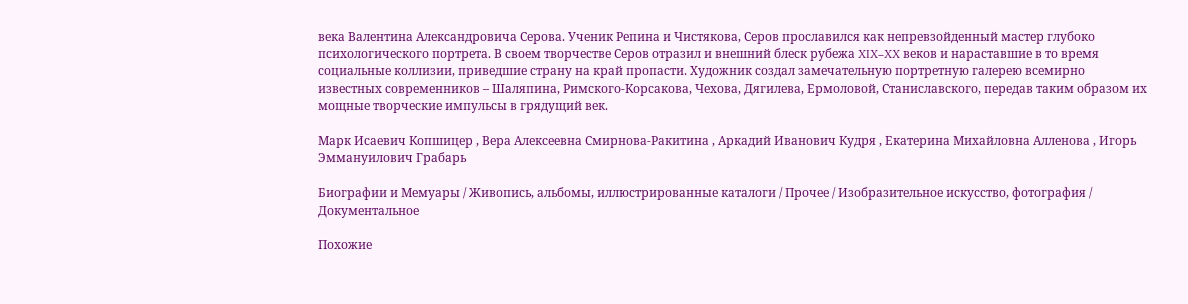века Валентина Александровича Серова. Ученик Репина и Чистякова, Серов прославился как непревзойденный мастер глубоко психологического портрета. В своем творчестве Серов отразил и внешний блеск рубежа XIX–XX веков и нараставшие в то время социальные коллизии, приведшие страну на край пропасти. Художник создал замечательную портретную галерею всемирно известных современников – Шаляпина, Римского-Корсакова, Чехова, Дягилева, Ермоловой, Станиславского, передав таким образом их мощные творческие импульсы в грядущий век.

Марк Исаевич Копшицер , Вера Алексеевна Смирнова-Ракитина , Аркадий Иванович Кудря , Екатерина Михайловна Алленова , Игорь Эммануилович Грабарь

Биографии и Мемуары / Живопись, альбомы, иллюстрированные каталоги / Прочее / Изобразительное искусство, фотография / Документальное

Похожие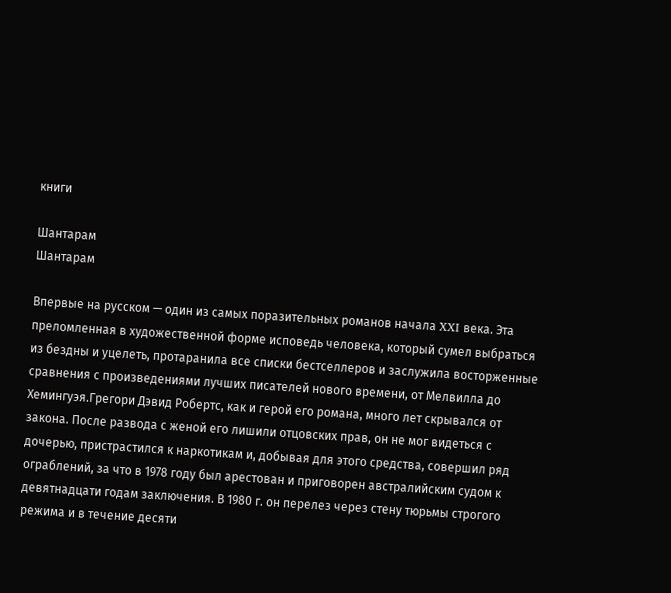книги

Шантарам
Шантарам

Впервые на русском — один из самых поразительных романов начала XXI века. Эта преломленная в художественной форме исповедь человека, который сумел выбраться из бездны и уцелеть, протаранила все списки бестселлеров и заслужила восторженные сравнения с произведениями лучших писателей нового времени, от Мелвилла до Хемингуэя.Грегори Дэвид Робертс, как и герой его романа, много лет скрывался от закона. После развода с женой его лишили отцовских прав, он не мог видеться с дочерью, пристрастился к наркотикам и, добывая для этого средства, совершил ряд ограблений, за что в 1978 году был арестован и приговорен австралийским судом к девятнадцати годам заключения. В 1980 г. он перелез через стену тюрьмы строгого режима и в течение десяти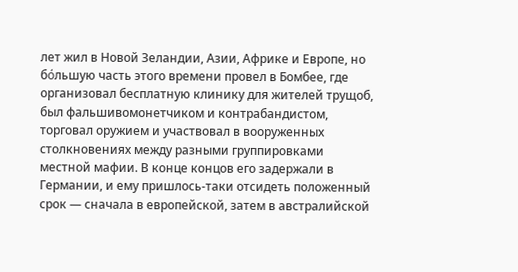лет жил в Новой Зеландии, Азии, Африке и Европе, но бόльшую часть этого времени провел в Бомбее, где организовал бесплатную клинику для жителей трущоб, был фальшивомонетчиком и контрабандистом, торговал оружием и участвовал в вооруженных столкновениях между разными группировками местной мафии. В конце концов его задержали в Германии, и ему пришлось-таки отсидеть положенный срок — сначала в европейской, затем в австралийской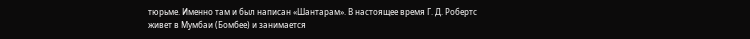тюрьме. Именно там и был написан «Шантарам». В настоящее время Г. Д. Робертс живет в Мумбаи (Бомбее) и занимается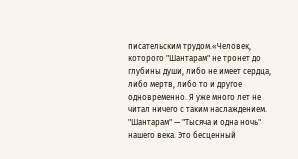писательским трудом.«Человек, которого "Шантарам" не тронет до глубины души, либо не имеет сердца, либо мертв, либо то и другое одновременно. Я уже много лет не читал ничего с таким наслаждением. "Шантарам" — "Тысяча и одна ночь" нашего века. Это бесценный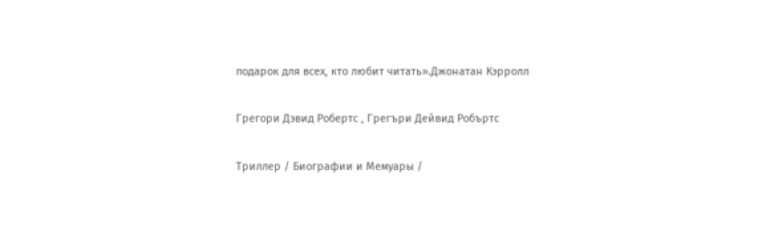подарок для всех, кто любит читать».Джонатан Кэрролл

Грегори Дэвид Робертс , Грегъри Дейвид Робъртс

Триллер / Биографии и Мемуары /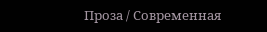Проза / Современная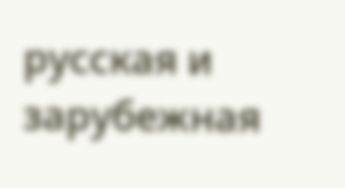русская и зарубежная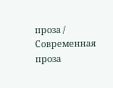проза / Современная проза